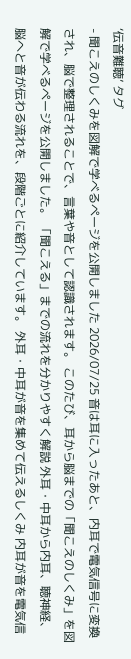‘伝音難聴’ タグ
- 聞こえのしくみを図解で学べるページを公開しました 2026/07/25 音は耳に入ったあと、内耳で電気信号に変換され、脳で整理されることで、言葉や音として認識されます。 このたび、耳から脳までの「聞こえのしくみ」を図解で学べるページを公開しました。 「聞こえる」までの流れを分かりやすく解説 外耳・中耳から内耳、聴神経、脳へと音が伝わる流れを、段階ごとに紹介しています。 外耳・中耳が音を集めて伝えるしくみ 内耳が音を電気信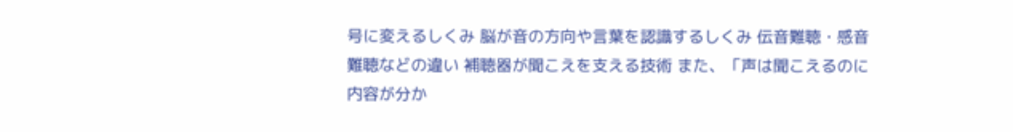号に変えるしくみ 脳が音の方向や言葉を認識するしくみ 伝音難聴・感音難聴などの違い 補聴器が聞こえを支える技術 また、「声は聞こえるのに内容が分か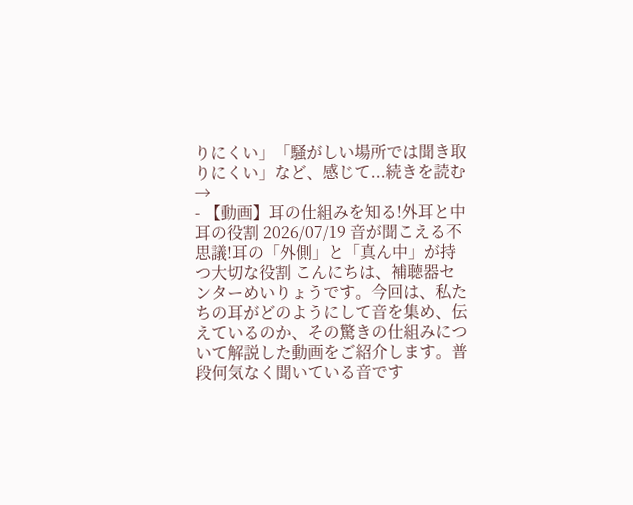りにくい」「騒がしい場所では聞き取りにくい」など、感じて...続きを読む→
- 【動画】耳の仕組みを知る!外耳と中耳の役割 2026/07/19 音が聞こえる不思議!耳の「外側」と「真ん中」が持つ大切な役割 こんにちは、補聴器センターめいりょうです。今回は、私たちの耳がどのようにして音を集め、伝えているのか、その驚きの仕組みについて解説した動画をご紹介します。普段何気なく聞いている音です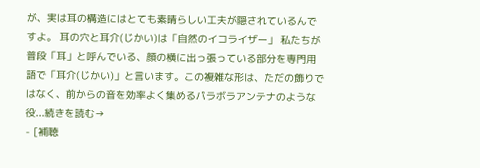が、実は耳の構造にはとても素晴らしい工夫が隠されているんですよ。 耳の穴と耳介(じかい)は「自然のイコライザー」 私たちが普段「耳」と呼んでいる、顔の横に出っ張っている部分を専門用語で「耳介(じかい)」と言います。この複雑な形は、ただの飾りではなく、前からの音を効率よく集めるパラボラアンテナのような役...続きを読む→
- [補聴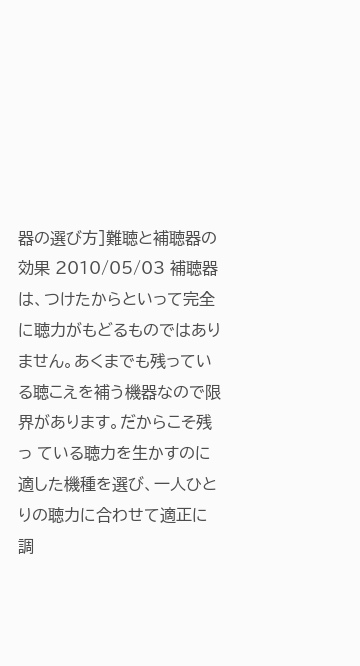器の選び方]難聴と補聴器の効果 2010/05/03 補聴器は、つけたからといって完全に聴力がもどるものではありません。あくまでも残っている聴こえを補う機器なので限界があります。だからこそ残っ ている聴力を生かすのに適した機種を選び、一人ひとりの聴力に合わせて適正に調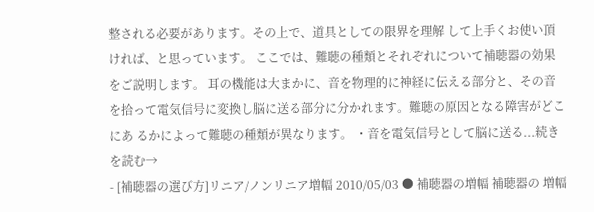整される必要があります。その上で、道具としての限界を理解 して上手くお使い頂ければ、と思っています。 ここでは、難聴の種類とそれぞれについて補聴器の効果をご説明します。 耳の機能は大まかに、音を物理的に神経に伝える部分と、その音を拾って電気信号に変換し脳に送る部分に分かれます。難聴の原因となる障害がどこにあ るかによって難聴の種類が異なります。 ・音を電気信号として脳に送る...続きを読む→
- [補聴器の選び方]リニア/ノンリニア増幅 2010/05/03 ● 補聴器の増幅 補聴器の 増幅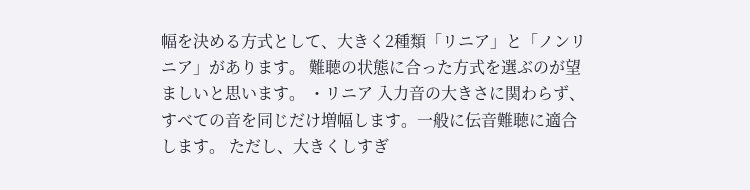幅を決める方式として、大きく2種類「リニア」と「ノンリニア」があります。 難聴の状態に合った方式を選ぶのが望ましいと思います。 ・リニア 入力音の大きさに関わらず、すべての音を同じだけ増幅します。一般に伝音難聴に適合します。 ただし、大きくしすぎ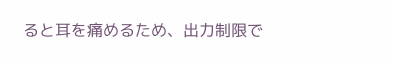ると耳を痛めるため、出力制限で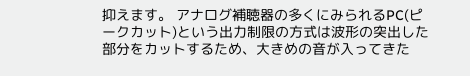抑えます。 アナログ補聴器の多くにみられるPC(ピークカット)という出力制限の方式は波形の突出した部分をカットするため、大きめの音が入ってきた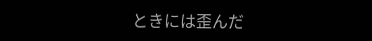ときには歪んだ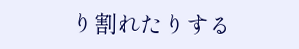り割れたりする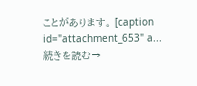ことがあります。 [caption id="attachment_653" a...続きを読む→